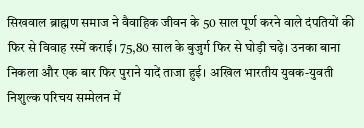सिखवाल ब्राह्मण समाज ने वैवाहिक जीवन के 50 साल पूर्ण करने वाले दंपतियों की फिर से विवाह रस्में कराई। 75,80 साल के बुजुर्ग फिर से घोड़ी चढ़े। उनका बाना निकला और एक बार फिर पुराने यादें ताजा हुई। अखिल भारतीय युवक-युवती निशुल्क परिचय सम्मेलन में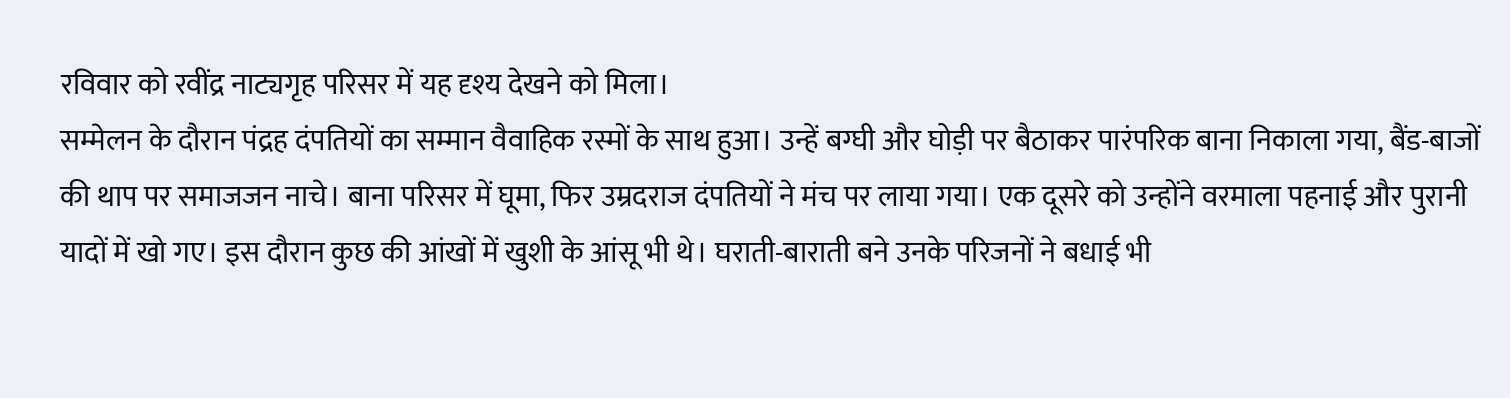रविवार को रवींद्र नाट्यगृह परिसर में यह दृश्य देखने को मिला।
सम्मेलन के दौरान पंद्रह दंपतियों का सम्मान वैवाहिक रस्मों के साथ हुआ। उन्हें बग्घी और घोड़ी पर बैठाकर पारंपरिक बाना निकाला गया, बैंड-बाजों की थाप पर समाजजन नाचे। बाना परिसर में घूमा, फिर उम्रदराज दंपतियों ने मंच पर लाया गया। एक दूसरे को उन्होंने वरमाला पहनाई और पुरानी यादों में खो गए। इस दौरान कुछ की आंखों में खुशी के आंसू भी थे। घराती-बाराती बने उनके परिजनों ने बधाई भी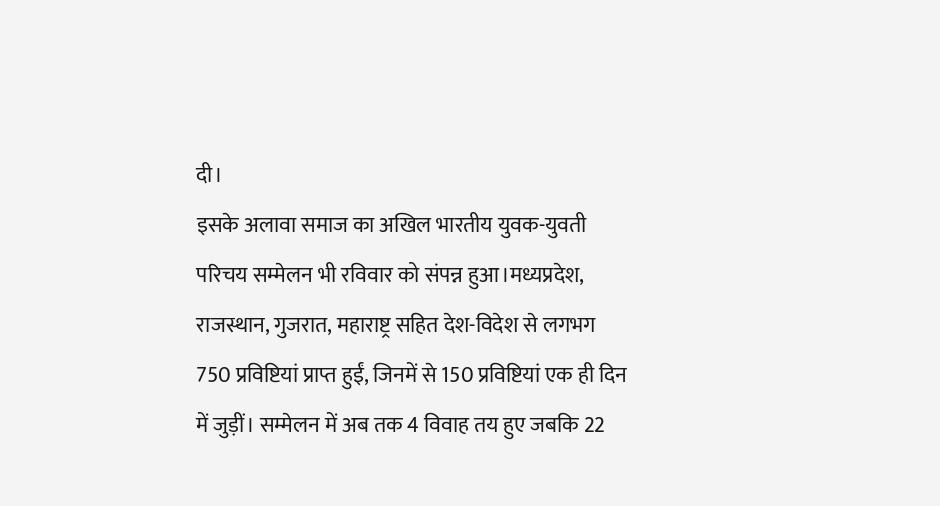दी।
इसके अलावा समाज का अखिल भारतीय युवक-युवती परिचय सम्मेलन भी रविवार को संपन्न हुआ।मध्यप्रदेश, राजस्थान, गुजरात, महाराष्ट्र सहित देश-विदेश से लगभग 750 प्रविष्टियां प्राप्त हुईं, जिनमें से 150 प्रविष्टियां एक ही दिन में जुड़ीं। सम्मेलन में अब तक 4 विवाह तय हुए जबकि 22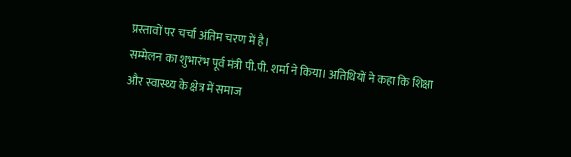प्रस्तावों पर चर्चा अंतिम चरण में है।
सम्मेलन का शुभारंभ पूर्व मंत्री पी.पी. शर्मा ने किया। अतिथियों ने कहा कि शिक्षा और स्वास्थ्य के क्षेत्र में समाज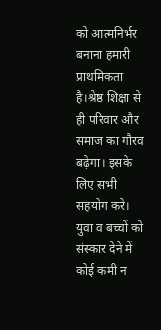को आत्मनिर्भर बनाना हमारी प्राथमिकता है।श्रेष्ठ शिक्षा से ही परिवार और समाज का गौरव बढ़ेगा। इसके लिए सभी सहयोग करे। युवा व बच्चों को संस्कार देने में कोई कमी न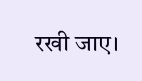रखी जाए।